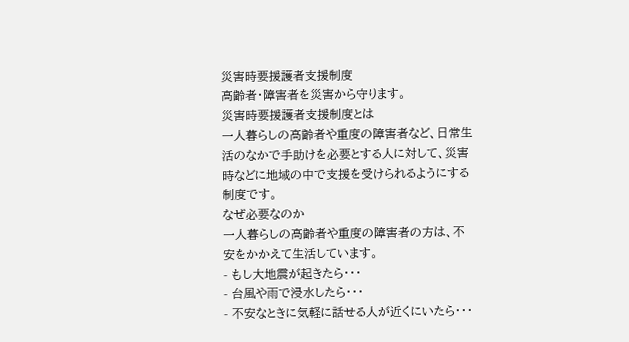災害時要援護者支援制度
高齢者・障害者を災害から守ります。
災害時要援護者支援制度とは
一人暮らしの高齢者や重度の障害者など、日常生活のなかで手助けを必要とする人に対して、災害時などに地域の中で支援を受けられるようにする制度です。
なぜ必要なのか
一人暮らしの高齢者や重度の障害者の方は、不安をかかえて生活しています。
- もし大地震が起きたら・・・
- 台風や雨で浸水したら・・・
- 不安なときに気軽に話せる人が近くにいたら・・・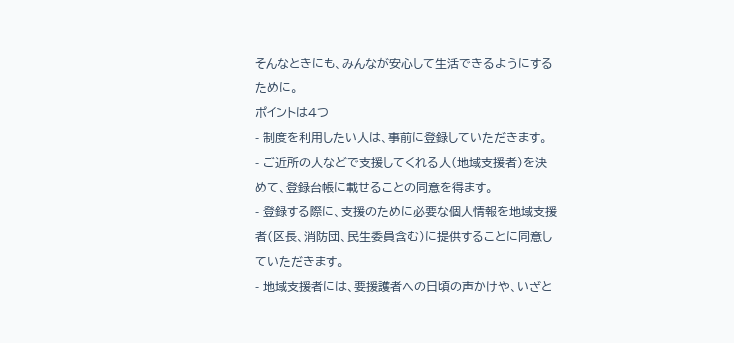そんなときにも、みんなが安心して生活できるようにするために。
ポイントは4つ
- 制度を利用したい人は、事前に登録していただきます。
- ご近所の人などで支援してくれる人(地域支援者)を決めて、登録台帳に載せることの同意を得ます。
- 登録する際に、支援のために必要な個人情報を地域支援者(区長、消防団、民生委員含む)に提供することに同意していただきます。
- 地域支援者には、要援護者への日頃の声かけや、いざと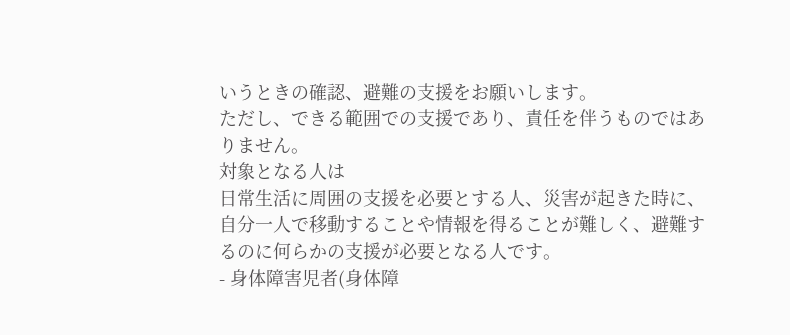いうときの確認、避難の支援をお願いします。
ただし、できる範囲での支援であり、責任を伴うものではありません。
対象となる人は
日常生活に周囲の支援を必要とする人、災害が起きた時に、自分一人で移動することや情報を得ることが難しく、避難するのに何らかの支援が必要となる人です。
- 身体障害児者(身体障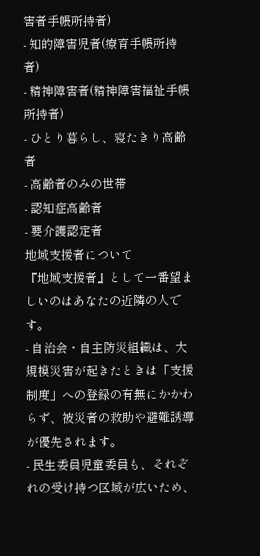害者手帳所持者)
- 知的障害児者(療育手帳所持者)
- 精神障害者(精神障害福祉手帳所持者)
- ひとり暮らし、寝たきり高齢者
- 高齢者のみの世帯
- 認知症高齢者
- 要介護認定者
地域支援者について
『地域支援者』として一番望ましいのはあなたの近隣の人です。
- 自治会・自主防災組織は、大規模災害が起きたときは「支援制度」への登録の有無にかかわらず、被災者の救助や避難誘導が優先されます。
- 民生委員児童委員も、それぞれの受け持つ区域が広いため、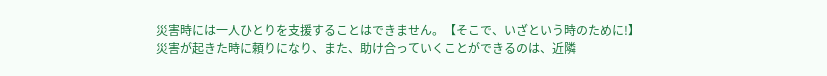災害時には一人ひとりを支援することはできません。【そこで、いざという時のために!】
災害が起きた時に頼りになり、また、助け合っていくことができるのは、近隣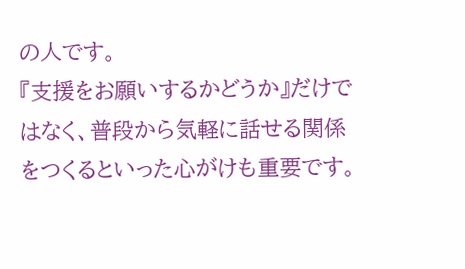の人です。
『支援をお願いするかどうか』だけではなく、普段から気軽に話せる関係をつくるといった心がけも重要です。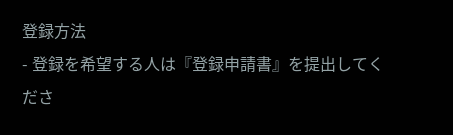登録方法
- 登録を希望する人は『登録申請書』を提出してくださ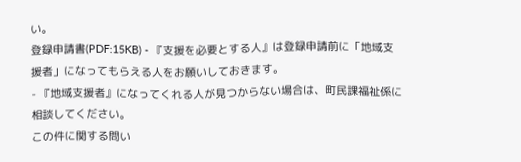い。
登録申請書(PDF:15KB) - 『支援を必要とする人』は登録申請前に「地域支援者」になってもらえる人をお願いしておきます。
- 『地域支援者』になってくれる人が見つからない場合は、町民課福祉係に相談してください。
この件に関する問い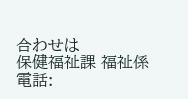合わせは
保健福祉課 福祉係
電話: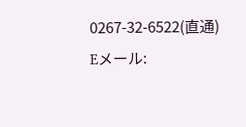0267-32-6522(直通)
Eメール: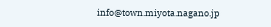info@town.miyota.nagano.jp